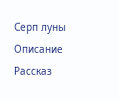Серп луны
Описание
Рассказ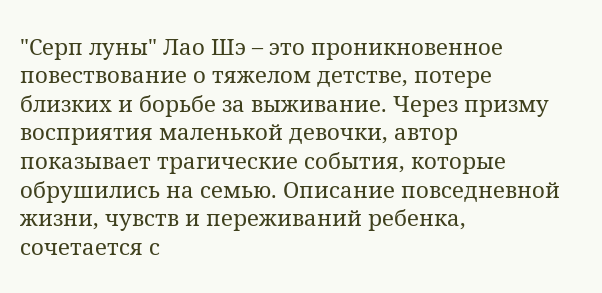"Серп луны" Лао Шэ – это проникновенное повествование о тяжелом детстве, потере близких и борьбе за выживание. Через призму восприятия маленькой девочки, автор показывает трагические события, которые обрушились на семью. Описание повседневной жизни, чувств и переживаний ребенка, сочетается с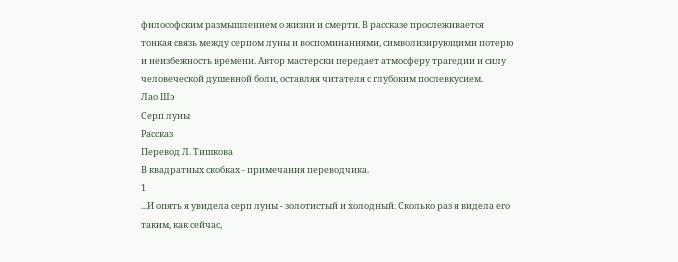философским размышлением о жизни и смерти. В рассказе прослеживается тонкая связь между серпом луны и воспоминаниями, символизирующими потерю и неизбежность времени. Автор мастерски передает атмосферу трагедии и силу человеческой душевной боли, оставляя читателя с глубоким послевкусием.
Лао Шэ
Серп луны
Рассказ
Перевод Л. Тишкова
В квадратных скобках - примечания переводчика.
1
...И опять я увидела серп луны - золотистый и холодный. Сколько раз я видела его таким, как сейчас,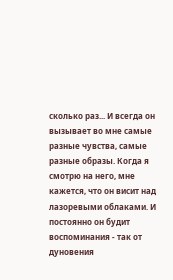сколько раз... И всегда он вызывает во мне самые разные чувства, самые разные образы. Когда я смотрю на него, мне кажется, что он висит над лазоревыми облаками. И постоянно он будит воспоминания - так от дуновения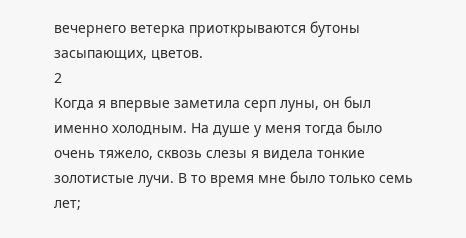вечернего ветерка приоткрываются бутоны засыпающих, цветов.
2
Когда я впервые заметила серп луны, он был именно холодным. На душе у меня тогда было очень тяжело, сквозь слезы я видела тонкие золотистые лучи. В то время мне было только семь лет;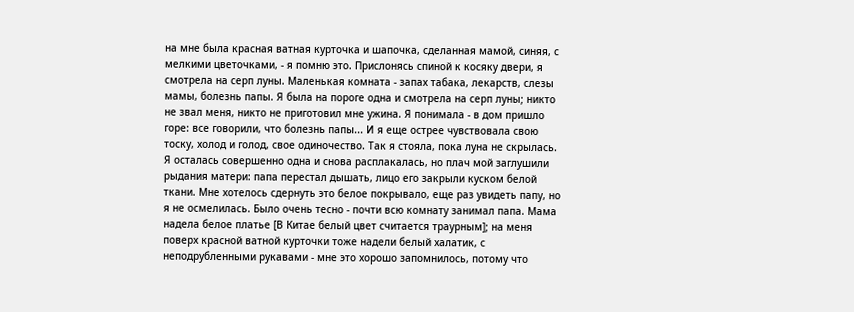на мне была красная ватная курточка и шапочка, сделанная мамой, синяя, с мелкими цветочками, - я помню это. Прислонясь спиной к косяку двери, я смотрела на серп луны. Маленькая комната - запах табака, лекарств, слезы мамы, болезнь папы. Я была на пороге одна и смотрела на серп луны; никто не звал меня, никто не приготовил мне ужина. Я понимала - в дом пришло горе: все говорили, что болезнь папы... И я еще острее чувствовала свою тоску, холод и голод, свое одиночество. Так я стояла, пока луна не скрылась. Я осталась совершенно одна и снова расплакалась, но плач мой заглушили рыдания матери: папа перестал дышать, лицо его закрыли куском белой ткани. Мне хотелось сдернуть это белое покрывало, еще раз увидеть папу, но я не осмелилась. Было очень тесно - почти всю комнату занимал папа. Мама надела белое платье [В Китае белый цвет считается траурным]; на меня поверх красной ватной курточки тоже надели белый халатик, с неподрубленными рукавами - мне это хорошо запомнилось, потому что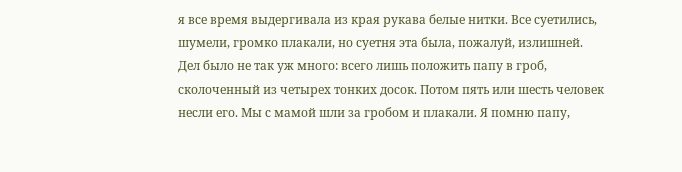я все время выдергивала из края рукава белые нитки. Все суетились, шумели, громко плакали, но суетня эта была, пожалуй, излишней. Дел было не так уж много: всего лишь положить папу в гроб, сколоченный из четырех тонких досок. Потом пять или шесть человек несли его. Мы с мамой шли за гробом и плакали. Я помню папу,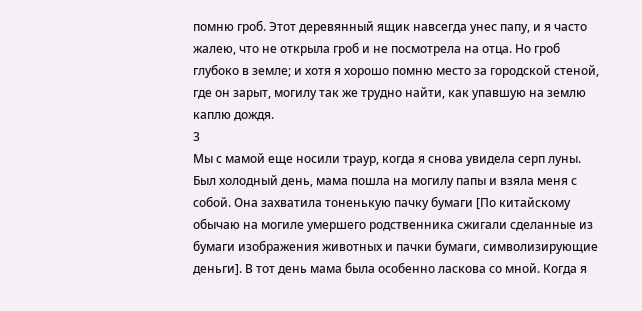помню гроб. Этот деревянный ящик навсегда унес папу, и я часто жалею, что не открыла гроб и не посмотрела на отца. Но гроб глубоко в земле; и хотя я хорошо помню место за городской стеной, где он зарыт, могилу так же трудно найти, как упавшую на землю каплю дождя.
3
Мы с мамой еще носили траур, когда я снова увидела серп луны. Был холодный день, мама пошла на могилу папы и взяла меня с собой. Она захватила тоненькую пачку бумаги [По китайскому обычаю на могиле умершего родственника сжигали сделанные из бумаги изображения животных и пачки бумаги, символизирующие деньги]. В тот день мама была особенно ласкова со мной. Когда я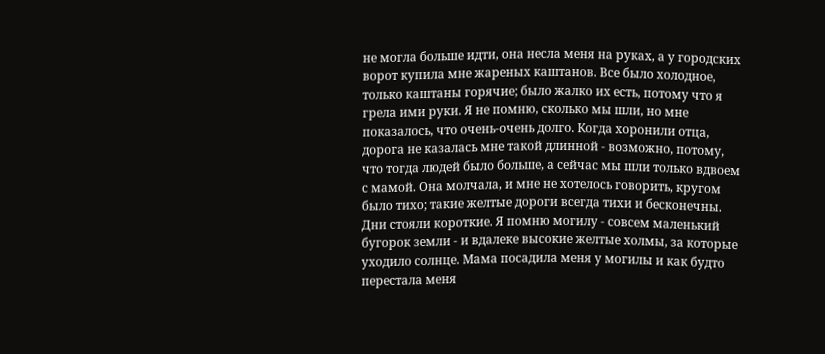не могла больше идти, она несла меня на руках, а у городских ворот купила мне жареных каштанов. Все было холодное, только каштаны горячие; было жалко их есть, потому что я грела ими руки. Я не помню, сколько мы шли, но мне показалось, что очень-очень долго. Когда хоронили отца, дорога не казалась мне такой длинной - возможно, потому, что тогда людей было больше, а сейчас мы шли только вдвоем с мамой. Она молчала, и мне не хотелось говорить, кругом было тихо; такие желтые дороги всегда тихи и бесконечны.
Дни стояли короткие. Я помню могилу - совсем маленький бугорок земли - и вдалеке высокие желтые холмы, за которые уходило солнце. Мама посадила меня у могилы и как будто перестала меня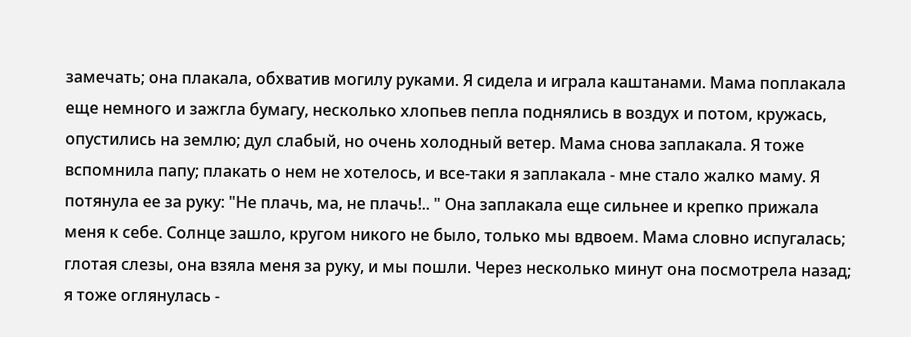замечать; она плакала, обхватив могилу руками. Я сидела и играла каштанами. Мама поплакала еще немного и зажгла бумагу, несколько хлопьев пепла поднялись в воздух и потом, кружась, опустились на землю; дул слабый, но очень холодный ветер. Мама снова заплакала. Я тоже вспомнила папу; плакать о нем не хотелось, и все-таки я заплакала - мне стало жалко маму. Я потянула ее за руку: "Не плачь, ма, не плачь!.. " Она заплакала еще сильнее и крепко прижала меня к себе. Солнце зашло, кругом никого не было, только мы вдвоем. Мама словно испугалась; глотая слезы, она взяла меня за руку, и мы пошли. Через несколько минут она посмотрела назад; я тоже оглянулась -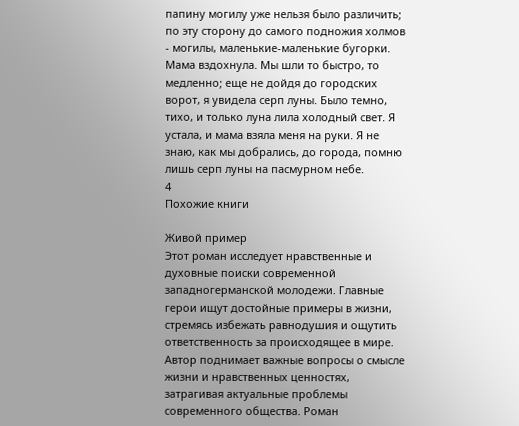папину могилу уже нельзя было различить; по эту сторону до самого подножия холмов - могилы, маленькие-маленькие бугорки. Мама вздохнула. Мы шли то быстро, то медленно; еще не дойдя до городских ворот, я увидела серп луны. Было темно, тихо, и только луна лила холодный свет. Я устала, и мама взяла меня на руки. Я не знаю, как мы добрались, до города, помню лишь серп луны на пасмурном небе.
4
Похожие книги

Живой пример
Этот роман исследует нравственные и духовные поиски современной западногерманской молодежи. Главные герои ищут достойные примеры в жизни, стремясь избежать равнодушия и ощутить ответственность за происходящее в мире. Автор поднимает важные вопросы о смысле жизни и нравственных ценностях, затрагивая актуальные проблемы современного общества. Роман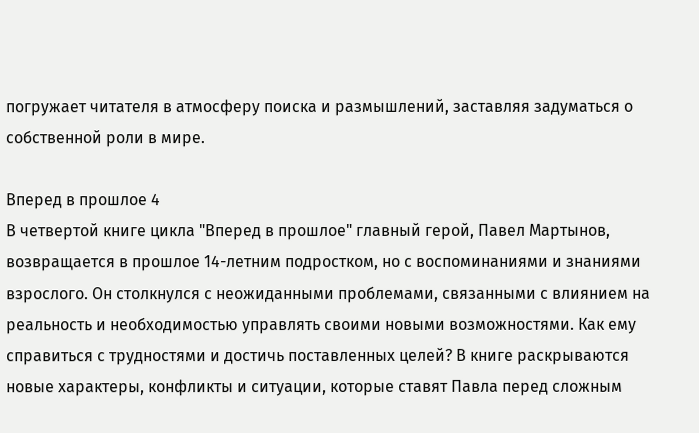погружает читателя в атмосферу поиска и размышлений, заставляя задуматься о собственной роли в мире.

Вперед в прошлое 4
В четвертой книге цикла "Вперед в прошлое" главный герой, Павел Мартынов, возвращается в прошлое 14-летним подростком, но с воспоминаниями и знаниями взрослого. Он столкнулся с неожиданными проблемами, связанными с влиянием на реальность и необходимостью управлять своими новыми возможностями. Как ему справиться с трудностями и достичь поставленных целей? В книге раскрываются новые характеры, конфликты и ситуации, которые ставят Павла перед сложным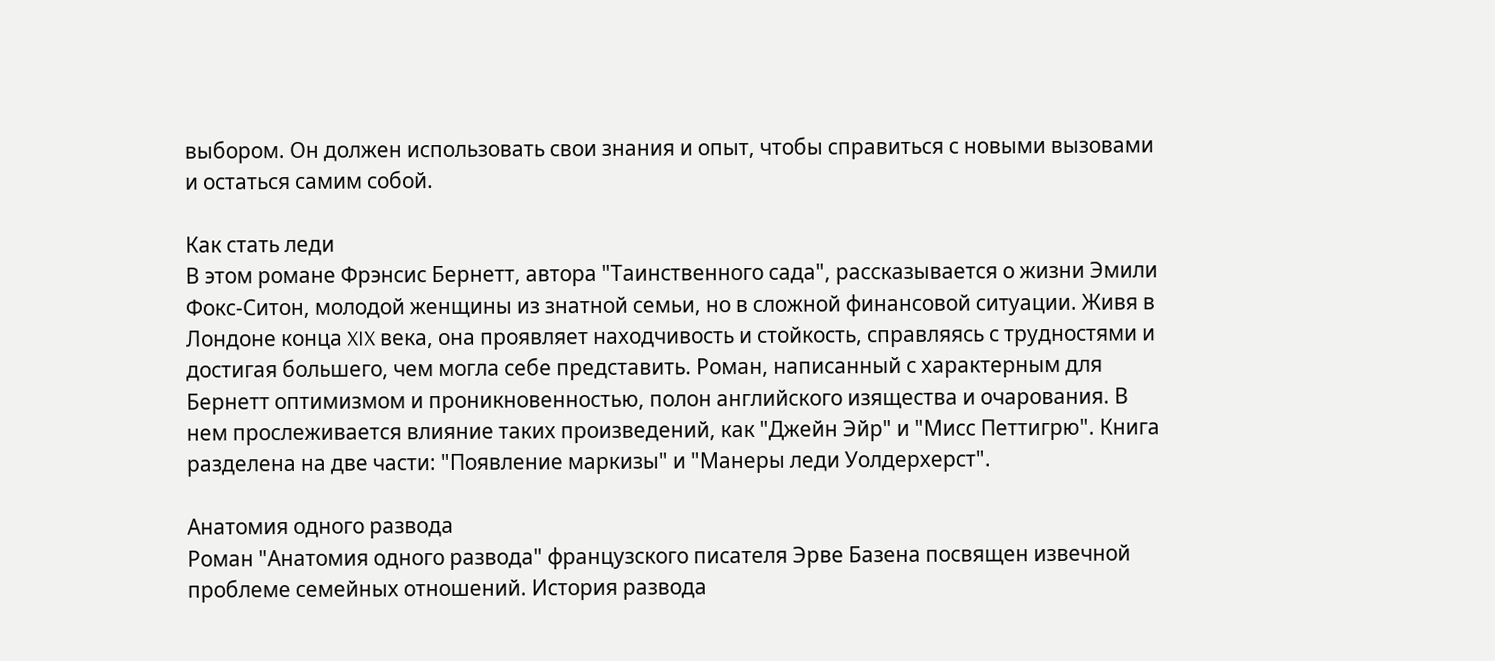выбором. Он должен использовать свои знания и опыт, чтобы справиться с новыми вызовами и остаться самим собой.

Как стать леди
В этом романе Фрэнсис Бернетт, автора "Таинственного сада", рассказывается о жизни Эмили Фокс-Ситон, молодой женщины из знатной семьи, но в сложной финансовой ситуации. Живя в Лондоне конца XIX века, она проявляет находчивость и стойкость, справляясь с трудностями и достигая большего, чем могла себе представить. Роман, написанный с характерным для Бернетт оптимизмом и проникновенностью, полон английского изящества и очарования. В нем прослеживается влияние таких произведений, как "Джейн Эйр" и "Мисс Петтигрю". Книга разделена на две части: "Появление маркизы" и "Манеры леди Уолдерхерст".

Анатомия одного развода
Роман "Анатомия одного развода" французского писателя Эрве Базена посвящен извечной проблеме семейных отношений. История развода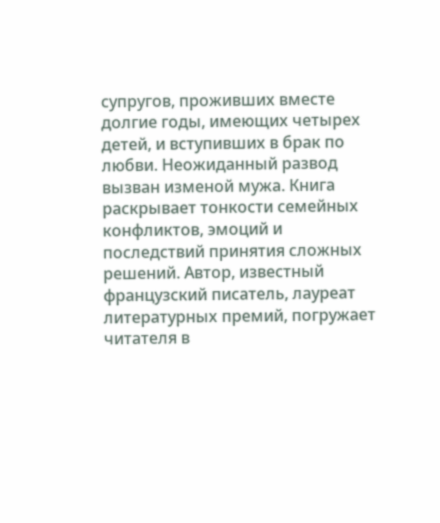супругов, проживших вместе долгие годы, имеющих четырех детей, и вступивших в брак по любви. Неожиданный развод вызван изменой мужа. Книга раскрывает тонкости семейных конфликтов, эмоций и последствий принятия сложных решений. Автор, известный французский писатель, лауреат литературных премий, погружает читателя в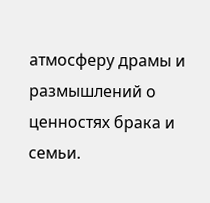атмосферу драмы и размышлений о ценностях брака и семьи.